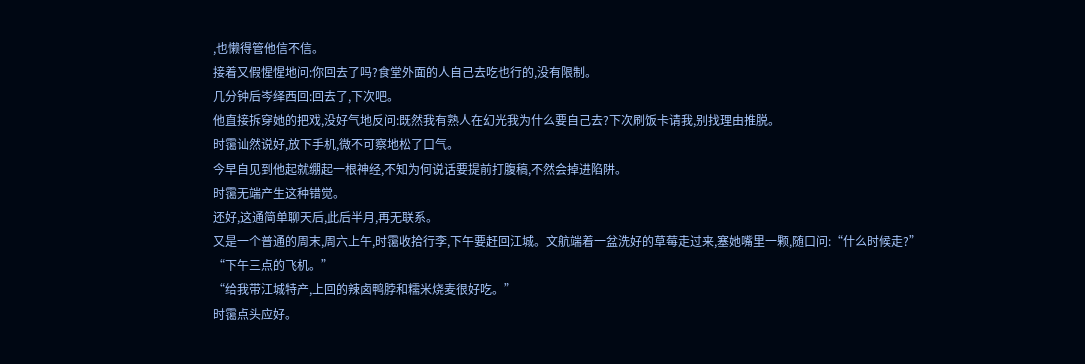,也懒得管他信不信。
接着又假惺惺地问:你回去了吗?食堂外面的人自己去吃也行的,没有限制。
几分钟后岑绎西回:回去了,下次吧。
他直接拆穿她的把戏,没好气地反问:既然我有熟人在幻光我为什么要自己去?下次刷饭卡请我,别找理由推脱。
时霭讪然说好,放下手机,微不可察地松了口气。
今早自见到他起就绷起一根神经,不知为何说话要提前打腹稿,不然会掉进陷阱。
时霭无端产生这种错觉。
还好,这通简单聊天后,此后半月,再无联系。
又是一个普通的周末,周六上午,时霭收拾行李,下午要赶回江城。文航端着一盆洗好的草莓走过来,塞她嘴里一颗,随口问:“什么时候走?”
“下午三点的飞机。”
“给我带江城特产,上回的辣卤鸭脖和糯米烧麦很好吃。”
时霭点头应好。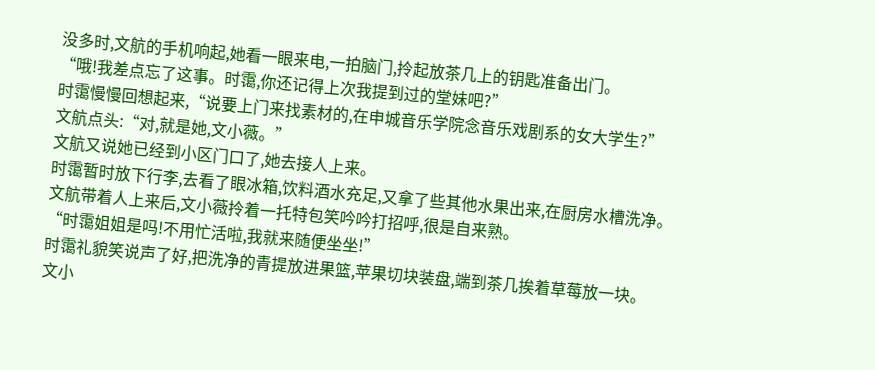没多时,文航的手机响起,她看一眼来电,一拍脑门,拎起放茶几上的钥匙准备出门。
“哦!我差点忘了这事。时霭,你还记得上次我提到过的堂妹吧?”
时霭慢慢回想起来,“说要上门来找素材的,在申城音乐学院念音乐戏剧系的女大学生?”
文航点头:“对,就是她,文小薇。”
文航又说她已经到小区门口了,她去接人上来。
时霭暂时放下行李,去看了眼冰箱,饮料酒水充足,又拿了些其他水果出来,在厨房水槽洗净。
文航带着人上来后,文小薇拎着一托特包笑吟吟打招呼,很是自来熟。
“时霭姐姐是吗!不用忙活啦,我就来随便坐坐!”
时霭礼貌笑说声了好,把洗净的青提放进果篮,苹果切块装盘,端到茶几挨着草莓放一块。
文小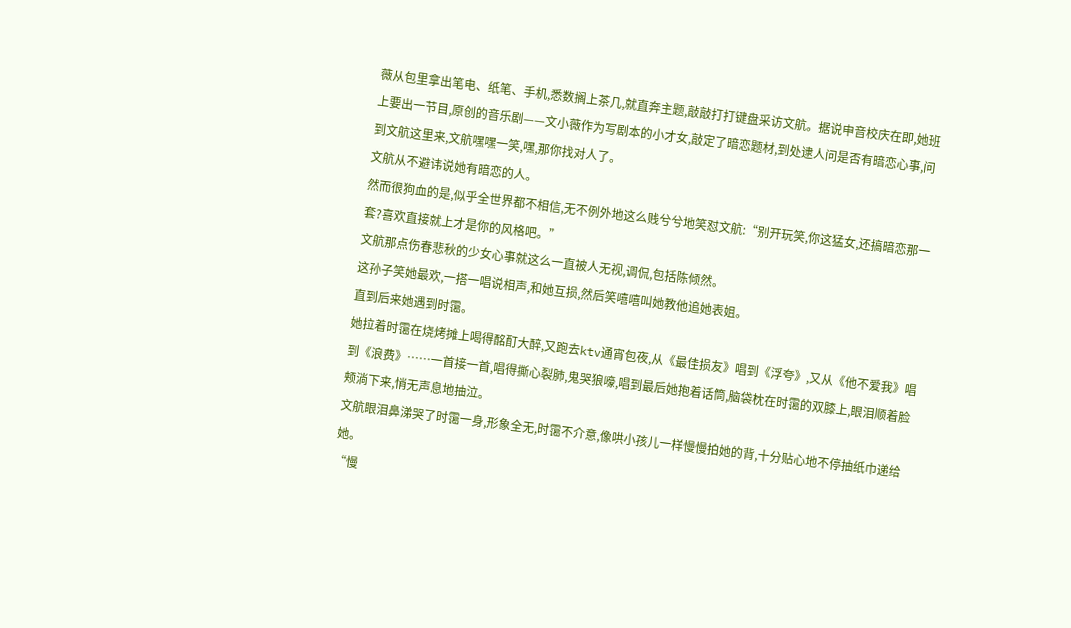薇从包里拿出笔电、纸笔、手机,悉数搁上茶几,就直奔主题,敲敲打打键盘采访文航。据说申音校庆在即,她班上要出一节目,原创的音乐剧——文小薇作为写剧本的小才女,敲定了暗恋题材,到处逮人问是否有暗恋心事,问到文航这里来,文航嘿嘿一笑,嘿,那你找对人了。
文航从不避讳说她有暗恋的人。
然而很狗血的是,似乎全世界都不相信,无不例外地这么贱兮兮地笑怼文航:“别开玩笑,你这猛女,还搞暗恋那一套?喜欢直接就上才是你的风格吧。”
文航那点伤春悲秋的少女心事就这么一直被人无视,调侃,包括陈倾然。
这孙子笑她最欢,一搭一唱说相声,和她互损,然后笑嘻嘻叫她教他追她表姐。
直到后来她遇到时霭。
她拉着时霭在烧烤摊上喝得酩酊大醉,又跑去ktv通宵包夜,从《最佳损友》唱到《浮夸》,又从《他不爱我》唱到《浪费》……一首接一首,唱得撕心裂肺,鬼哭狼嚎,唱到最后她抱着话筒,脑袋枕在时霭的双膝上,眼泪顺着脸颊淌下来,悄无声息地抽泣。
文航眼泪鼻涕哭了时霭一身,形象全无,时霭不介意,像哄小孩儿一样慢慢拍她的背,十分贴心地不停抽纸巾递给她。
“慢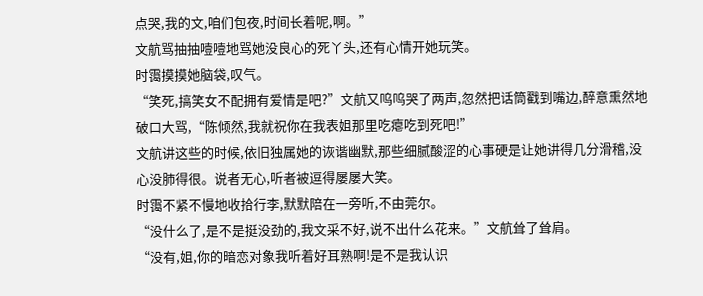点哭,我的文,咱们包夜,时间长着呢,啊。”
文航骂抽抽噎噎地骂她没良心的死丫头,还有心情开她玩笑。
时霭摸摸她脑袋,叹气。
“笑死,搞笑女不配拥有爱情是吧?”文航又呜呜哭了两声,忽然把话筒戳到嘴边,醉意熏然地破口大骂,“陈倾然,我就祝你在我表姐那里吃瘪吃到死吧!”
文航讲这些的时候,依旧独属她的诙谐幽默,那些细腻酸涩的心事硬是让她讲得几分滑稽,没心没肺得很。说者无心,听者被逗得屡屡大笑。
时霭不紧不慢地收拾行李,默默陪在一旁听,不由莞尔。
“没什么了,是不是挺没劲的,我文采不好,说不出什么花来。”文航耸了耸肩。
“没有,姐,你的暗恋对象我听着好耳熟啊!是不是我认识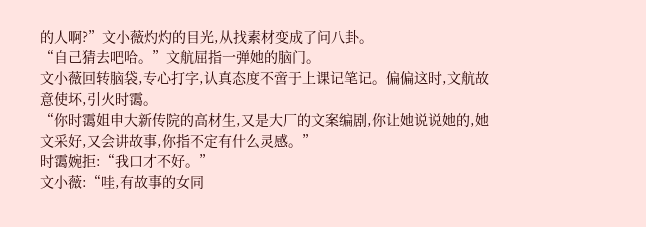的人啊?”文小薇灼灼的目光,从找素材变成了问八卦。
“自己猜去吧哈。”文航屈指一弹她的脑门。
文小薇回转脑袋,专心打字,认真态度不啻于上课记笔记。偏偏这时,文航故意使坏,引火时霭。
“你时霭姐申大新传院的高材生,又是大厂的文案编剧,你让她说说她的,她文采好,又会讲故事,你指不定有什么灵感。”
时霭婉拒:“我口才不好。”
文小薇:“哇,有故事的女同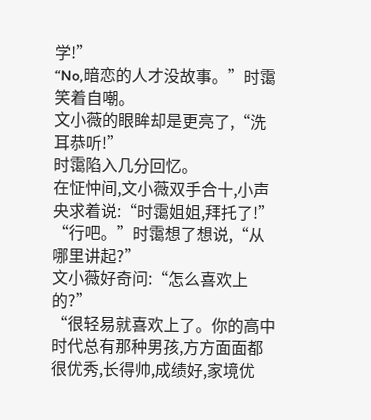学!”
“No,暗恋的人才没故事。”时霭笑着自嘲。
文小薇的眼眸却是更亮了,“洗耳恭听!”
时霭陷入几分回忆。
在怔忡间,文小薇双手合十,小声央求着说:“时霭姐姐,拜托了!”
“行吧。”时霭想了想说,“从哪里讲起?”
文小薇好奇问:“怎么喜欢上的?”
“很轻易就喜欢上了。你的高中时代总有那种男孩,方方面面都很优秀,长得帅,成绩好,家境优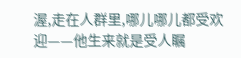渥,走在人群里,哪儿哪儿都受欢迎——他生来就是受人瞩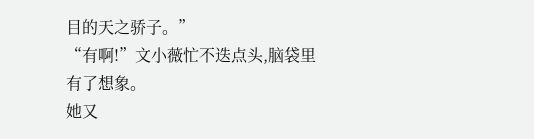目的天之骄子。”
“有啊!”文小薇忙不迭点头,脑袋里有了想象。
她又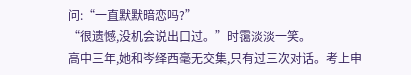问:“一直默默暗恋吗?”
“很遗憾,没机会说出口过。”时霭淡淡一笑。
高中三年,她和岑绎西毫无交集,只有过三次对话。考上申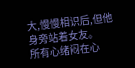大,慢慢相识后,但他身旁站着女友。
所有心绪闷在心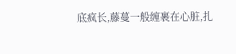底疯长,藤蔓一般缠裹在心脏,扎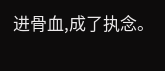进骨血,成了执念。